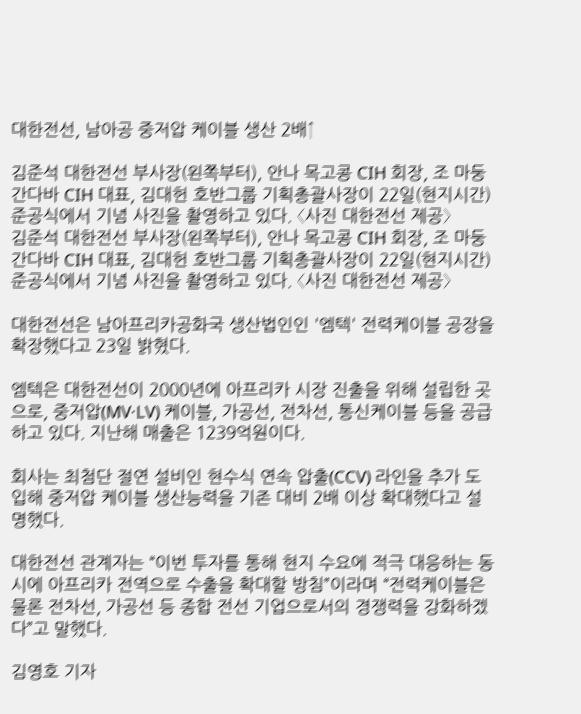대한전선, 남아공 중저압 케이블 생산 2배↑

김준석 대한전선 부사장(왼쪽부터), 안나 목고콩 CIH 회장, 조 마둥간다바 CIH 대표, 김대헌 호반그룹 기획총괄사장이 22일(현지시간) 준공식에서 기념 사진을 촬영하고 있다. 〈사진 대한전선 제공〉
김준석 대한전선 부사장(왼쪽부터), 안나 목고콩 CIH 회장, 조 마둥간다바 CIH 대표, 김대헌 호반그룹 기획총괄사장이 22일(현지시간) 준공식에서 기념 사진을 촬영하고 있다. 〈사진 대한전선 제공〉

대한전선은 남아프리카공화국 생산법인인 '엠텍' 전력케이블 공장을 확장했다고 23일 밝혔다.

엠텍은 대한전선이 2000년에 아프리카 시장 진출을 위해 설립한 곳으로, 중저압(MV·LV) 케이블, 가공선, 전차선, 통신케이블 등을 공급하고 있다. 지난해 매출은 1239억원이다.

회사는 최첨단 절연 설비인 현수식 연속 압출(CCV) 라인을 추가 도입해 중저압 케이블 생산능력을 기존 대비 2배 이상 확대했다고 설명했다.

대한전선 관계자는 “이번 투자를 통해 현지 수요에 적극 대응하는 동시에 아프리카 전역으로 수출을 확대할 방침”이라며 “전력케이블은 물론 전차선, 가공선 등 종합 전선 기업으로서의 경쟁력을 강화하겠다”고 말했다.

김영호 기자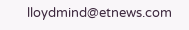lloydmind@etnews.com